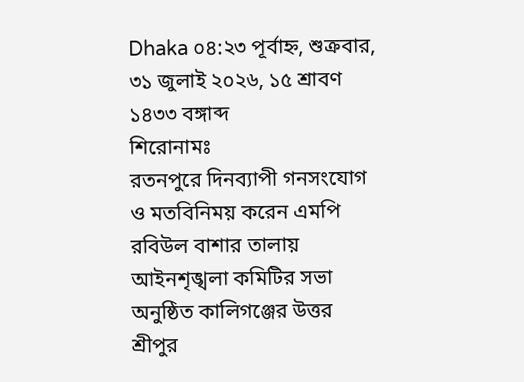Dhaka ০৪:২৩ পূর্বাহ্ন, শুক্রবার, ৩১ জুলাই ২০২৬, ১৫ শ্রাবণ ১৪৩৩ বঙ্গাব্দ
শিরোনামঃ
রতনপুরে দিনব্যাপী গনসংযোগ ও মতবিনিময় করেন এমপি রবিউল বাশার তালায় আইনশৃঙ্খলা কমিটির সভা অনুষ্ঠিত কালিগঞ্জের উত্তর শ্রীপুর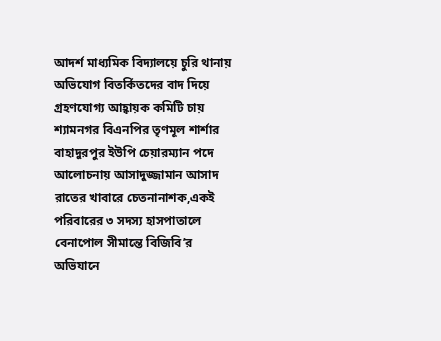আদর্শ মাধ্যমিক বিদ্যালয়ে চুরি থানায় অভিযোগ বিতর্কিতদের বাদ দিয়ে গ্রহণযোগ্য আহ্বায়ক কমিটি চায় শ্যামনগর বিএনপির তৃণমূল শার্শার বাহাদুরপুর ইউপি চেয়ারম্যান পদে আলোচনায় আসাদুজ্জামান আসাদ রাতের খাবারে চেতনানাশক,একই পরিবারের ৩ সদস্য হাসপাতালে বেনাপোল সীমান্তে বিজিবি’র অভিযানে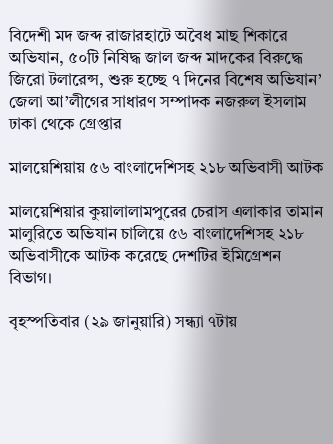বিদেশী মদ জব্দ রাজারহাটে অবৈধ মাছ শিকারে অভিযান, ৫০টি নিষিদ্ধ জাল জব্দ মাদকের বিরুদ্ধে জিরো টলারেন্স, শুরু হচ্ছে ৭ দিনের বিশেষ অভিযান’ জেলা আ’লীগের সাধারণ সম্পাদক নজরুল ইসলাম ঢাকা থেকে গ্রেপ্তার

মালয়েশিয়ায় ৫৬ বাংলাদেশিসহ ২১৮ অভিবাসী আটক

মালয়েশিয়ার কুয়ালালামপুরের চেরাস এলাকার তামান মালুরিতে অভিযান চালিয়ে ৫৬ বাংলাদেশিসহ ২১৮ অভিবাসীকে আটক করেছে দেশটির ইমিগ্রেশন বিভাগ।

বৃহস্পতিবার (২৯ জানুয়ারি) সন্ধ্যা ৭টায়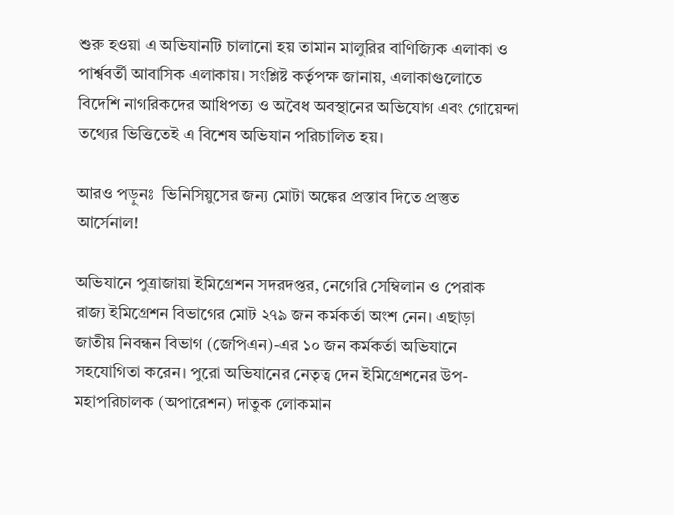শুরু হওয়া এ অভিযানটি চালানো হয় তামান মালুরির বাণিজ্যিক এলাকা ও পার্শ্ববর্তী আবাসিক এলাকায়। সংশ্লিষ্ট কর্তৃপক্ষ জানায়, এলাকাগুলোতে বিদেশি নাগরিকদের আধিপত্য ও অবৈধ অবস্থানের অভিযোগ এবং গোয়েন্দা তথ্যের ভিত্তিতেই এ বিশেষ অভিযান পরিচালিত হয়।

আরও পড়ুনঃ  ভিনিসিয়ুসের জন্য মোটা অঙ্কের প্রস্তাব দিতে প্রস্তুত আর্সেনাল!

অভিযানে পুত্রাজায়া ইমিগ্রেশন সদরদপ্তর, নেগেরি সেম্বিলান ও পেরাক রাজ্য ইমিগ্রেশন বিভাগের মোট ২৭৯ জন কর্মকর্তা অংশ নেন। এছাড়া জাতীয় নিবন্ধন বিভাগ (জেপিএন)-এর ১০ জন কর্মকর্তা অভিযানে সহযোগিতা করেন। পুরো অভিযানের নেতৃত্ব দেন ইমিগ্রেশনের উপ-মহাপরিচালক (অপারেশন) দাতুক লোকমান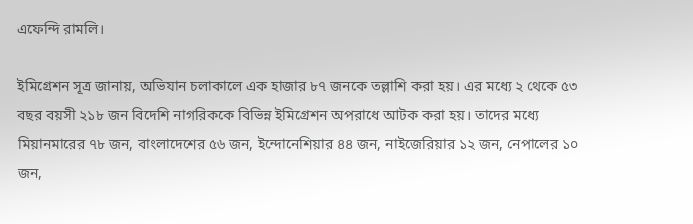এফেন্দি রামলি।

ইমিগ্রেশন সূত্র জানায়, অভিযান চলাকালে এক হাজার ৮৭ জনকে তল্লাশি করা হয়। এর মধ্যে ২ থেকে ৫৩ বছর বয়সী ২১৮ জন বিদেশি নাগরিককে বিভিন্ন ইমিগ্রেশন অপরাধে আটক করা হয়। তাদের মধ্যে মিয়ানমারের ৭৮ জন, বাংলাদেশের ৫৬ জন, ইন্দোনেশিয়ার ৪৪ জন, নাইজেরিয়ার ১২ জন, নেপালের ১০ জন,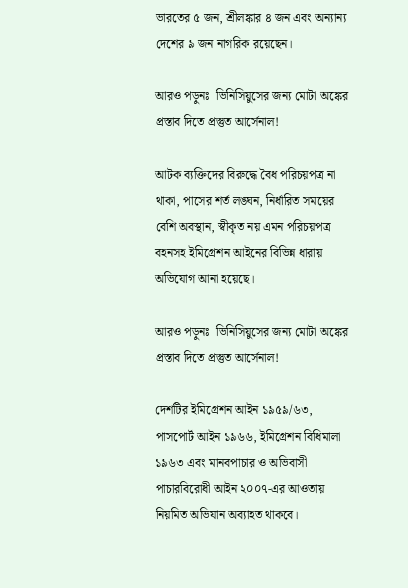ভারতের ৫ জন, শ্রীলঙ্কার ৪ জন এবং অন্যান্য দেশের ৯ জন নাগরিক রয়েছেন।

আরও পড়ুনঃ  ভিনিসিয়ুসের জন্য মোটা অঙ্কের প্রস্তাব দিতে প্রস্তুত আর্সেনাল!

আটক ব্যক্তিদের বিরুদ্ধে বৈধ পরিচয়পত্র না থাকা, পাসের শর্ত লঙ্ঘন, নির্ধারিত সময়ের বেশি অবস্থান, স্বীকৃত নয় এমন পরিচয়পত্র বহনসহ ইমিগ্রেশন আইনের বিভিন্ন ধারায় অভিযোগ আনা হয়েছে।

আরও পড়ুনঃ  ভিনিসিয়ুসের জন্য মোটা অঙ্কের প্রস্তাব দিতে প্রস্তুত আর্সেনাল!

দেশটির ইমিগ্রেশন আইন ১৯৫৯/৬৩, পাসপোর্ট আইন ১৯৬৬, ইমিগ্রেশন বিধিমালা ১৯৬৩ এবং মানবপাচার ও অভিবাসী পাচারবিরোধী আইন ২০০৭-এর আওতায় নিয়মিত অভিযান অব্যাহত থাকবে।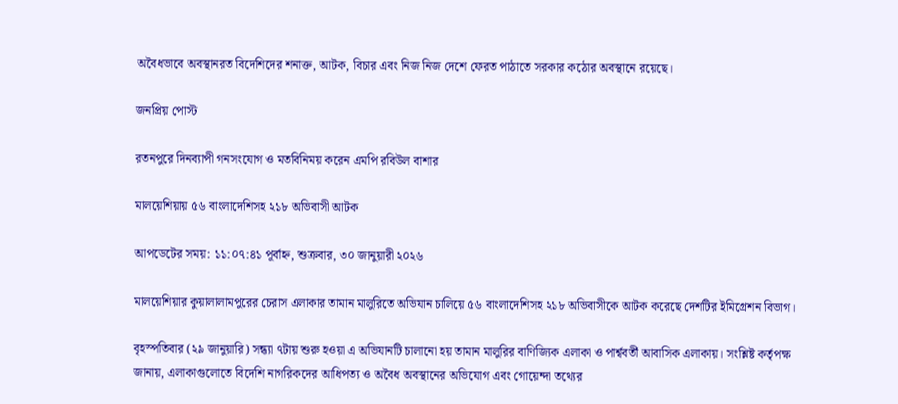অবৈধভাবে অবস্থানরত বিদেশিদের শনাক্ত, আটক, বিচার এবং নিজ নিজ দেশে ফেরত পাঠাতে সরকার কঠোর অবস্থানে রয়েছে।

জনপ্রিয় পোস্ট

রতনপুরে দিনব্যাপী গনসংযোগ ও মতবিনিময় করেন এমপি রবিউল বাশার

মালয়েশিয়ায় ৫৬ বাংলাদেশিসহ ২১৮ অভিবাসী আটক

আপডেটের সময়: ১১:০৭:৪১ পূর্বাহ্ন, শুক্রবার, ৩০ জানুয়ারী ২০২৬

মালয়েশিয়ার কুয়ালালামপুরের চেরাস এলাকার তামান মালুরিতে অভিযান চালিয়ে ৫৬ বাংলাদেশিসহ ২১৮ অভিবাসীকে আটক করেছে দেশটির ইমিগ্রেশন বিভাগ।

বৃহস্পতিবার (২৯ জানুয়ারি) সন্ধ্যা ৭টায় শুরু হওয়া এ অভিযানটি চালানো হয় তামান মালুরির বাণিজ্যিক এলাকা ও পার্শ্ববর্তী আবাসিক এলাকায়। সংশ্লিষ্ট কর্তৃপক্ষ জানায়, এলাকাগুলোতে বিদেশি নাগরিকদের আধিপত্য ও অবৈধ অবস্থানের অভিযোগ এবং গোয়েন্দা তথ্যের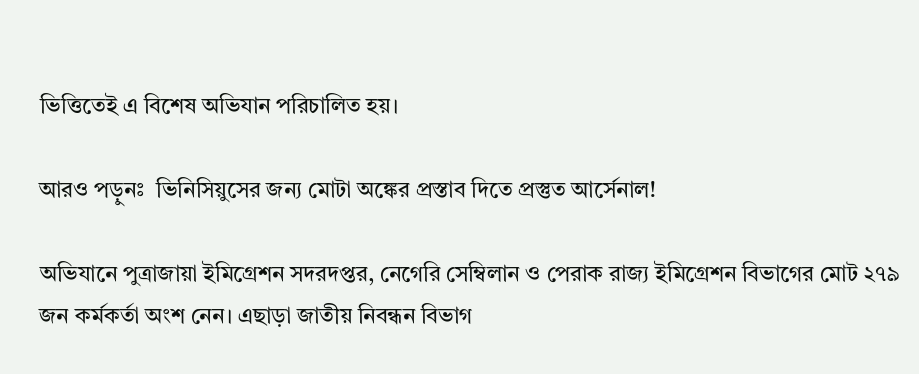ভিত্তিতেই এ বিশেষ অভিযান পরিচালিত হয়।

আরও পড়ুনঃ  ভিনিসিয়ুসের জন্য মোটা অঙ্কের প্রস্তাব দিতে প্রস্তুত আর্সেনাল!

অভিযানে পুত্রাজায়া ইমিগ্রেশন সদরদপ্তর, নেগেরি সেম্বিলান ও পেরাক রাজ্য ইমিগ্রেশন বিভাগের মোট ২৭৯ জন কর্মকর্তা অংশ নেন। এছাড়া জাতীয় নিবন্ধন বিভাগ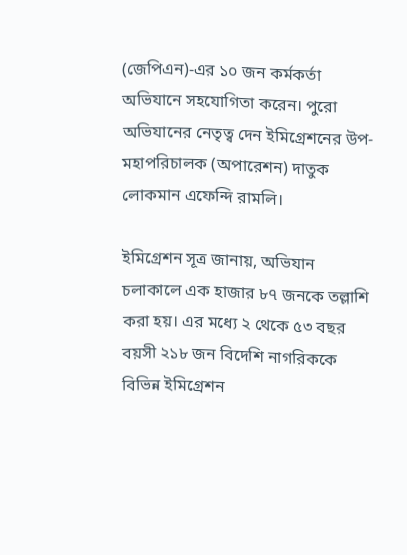(জেপিএন)-এর ১০ জন কর্মকর্তা অভিযানে সহযোগিতা করেন। পুরো অভিযানের নেতৃত্ব দেন ইমিগ্রেশনের উপ-মহাপরিচালক (অপারেশন) দাতুক লোকমান এফেন্দি রামলি।

ইমিগ্রেশন সূত্র জানায়, অভিযান চলাকালে এক হাজার ৮৭ জনকে তল্লাশি করা হয়। এর মধ্যে ২ থেকে ৫৩ বছর বয়সী ২১৮ জন বিদেশি নাগরিককে বিভিন্ন ইমিগ্রেশন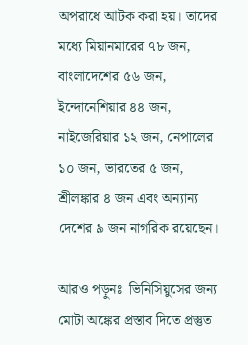অপরাধে আটক করা হয়। তাদের মধ্যে মিয়ানমারের ৭৮ জন, বাংলাদেশের ৫৬ জন, ইন্দোনেশিয়ার ৪৪ জন, নাইজেরিয়ার ১২ জন, নেপালের ১০ জন, ভারতের ৫ জন, শ্রীলঙ্কার ৪ জন এবং অন্যান্য দেশের ৯ জন নাগরিক রয়েছেন।

আরও পড়ুনঃ  ভিনিসিয়ুসের জন্য মোটা অঙ্কের প্রস্তাব দিতে প্রস্তুত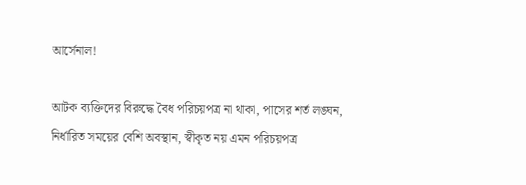আর্সেনাল!

আটক ব্যক্তিদের বিরুদ্ধে বৈধ পরিচয়পত্র না থাকা, পাসের শর্ত লঙ্ঘন, নির্ধারিত সময়ের বেশি অবস্থান, স্বীকৃত নয় এমন পরিচয়পত্র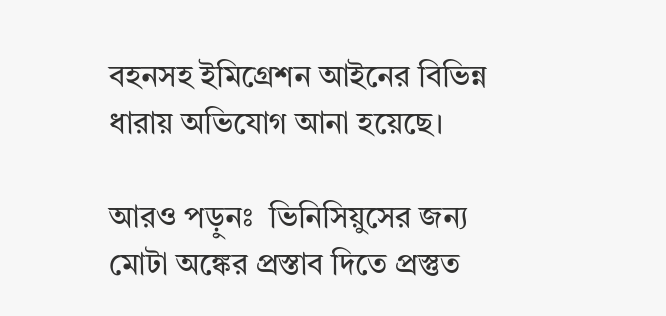বহনসহ ইমিগ্রেশন আইনের বিভিন্ন ধারায় অভিযোগ আনা হয়েছে।

আরও পড়ুনঃ  ভিনিসিয়ুসের জন্য মোটা অঙ্কের প্রস্তাব দিতে প্রস্তুত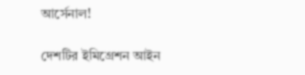আর্সেনাল!

দেশটির ইমিগ্রেশন আইন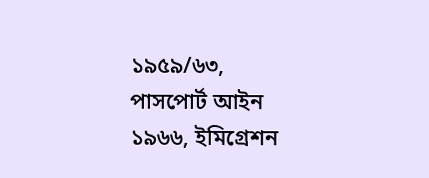১৯৫৯/৬৩, পাসপোর্ট আইন ১৯৬৬, ইমিগ্রেশন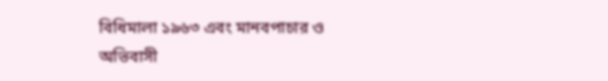বিধিমালা ১৯৬৩ এবং মানবপাচার ও অভিবাসী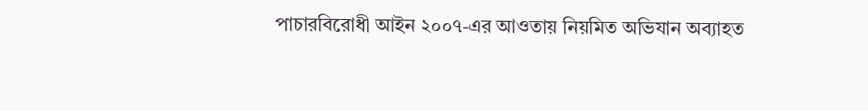পাচারবিরোধী আইন ২০০৭-এর আওতায় নিয়মিত অভিযান অব্যাহত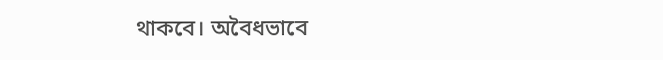থাকবে। অবৈধভাবে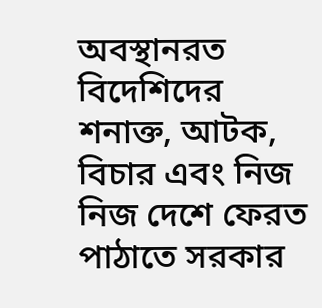অবস্থানরত বিদেশিদের শনাক্ত, আটক, বিচার এবং নিজ নিজ দেশে ফেরত পাঠাতে সরকার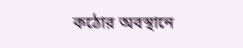কঠোর অবস্থানে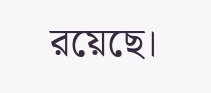রয়েছে।